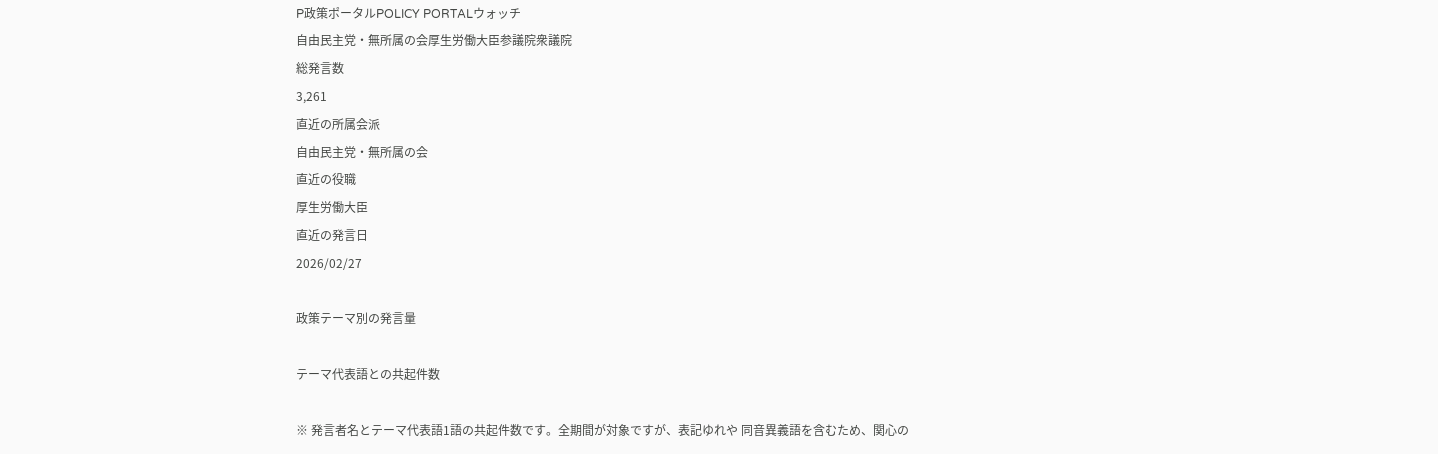P政策ポータルPOLICY PORTALウォッチ
自由民主党・無所属の会厚生労働大臣参議院衆議院
総発言数
3,261
直近の所属会派
自由民主党・無所属の会
直近の役職
厚生労働大臣
直近の発言日
2026/02/27

政策テーマ別の発言量

テーマ代表語との共起件数

※ 発言者名とテーマ代表語1語の共起件数です。全期間が対象ですが、表記ゆれや 同音異義語を含むため、関心の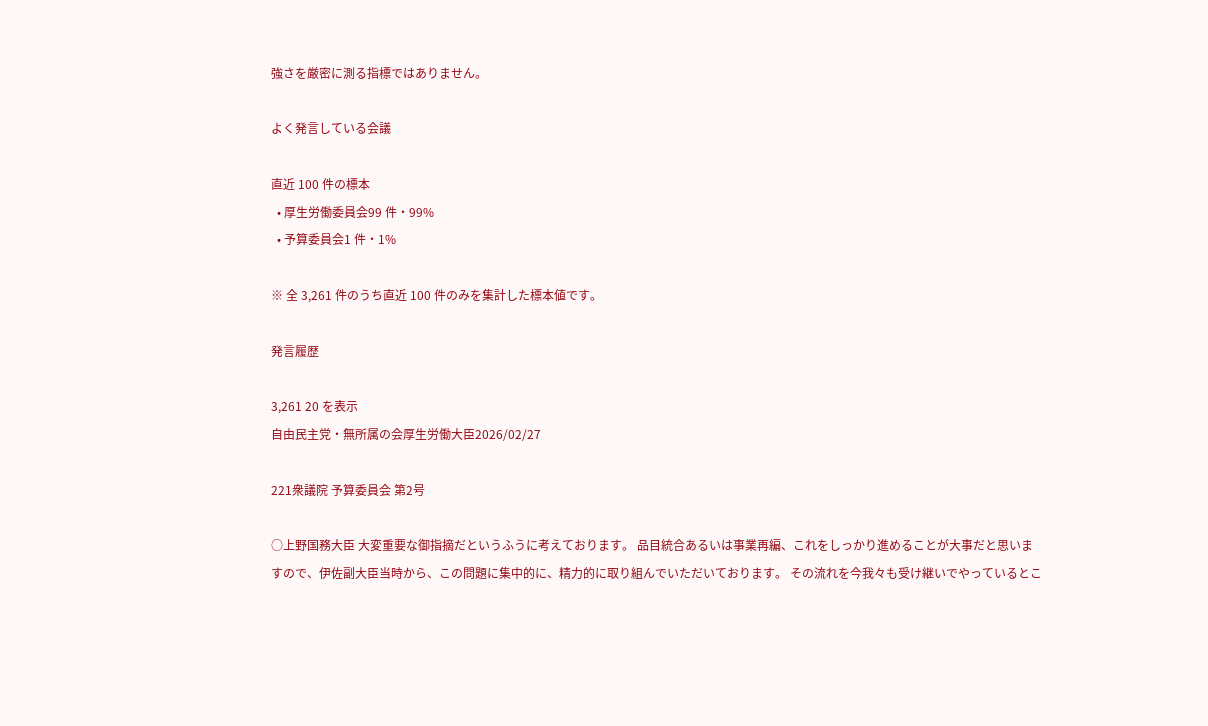強さを厳密に測る指標ではありません。

よく発言している会議

直近 100 件の標本
  • 厚生労働委員会99 件・99%
  • 予算委員会1 件・1%

※ 全 3,261 件のうち直近 100 件のみを集計した標本値です。

発言履歴

3,261 20 を表示
自由民主党・無所属の会厚生労働大臣2026/02/27

221衆議院 予算委員会 第2号

○上野国務大臣 大変重要な御指摘だというふうに考えております。 品目統合あるいは事業再編、これをしっかり進めることが大事だと思いますので、伊佐副大臣当時から、この問題に集中的に、精力的に取り組んでいただいております。 その流れを今我々も受け継いでやっているとこ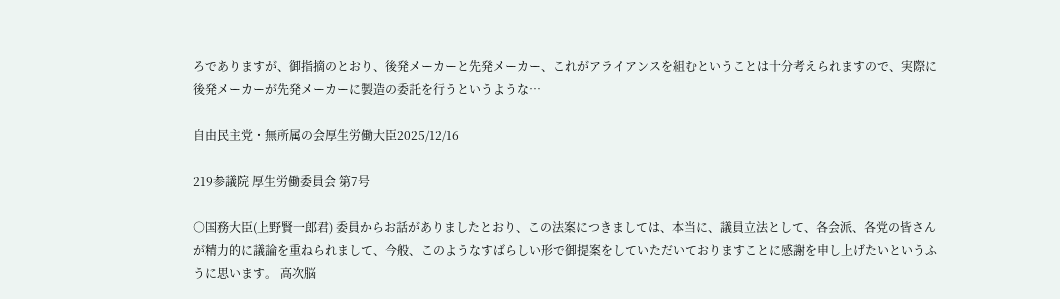ろでありますが、御指摘のとおり、後発メーカーと先発メーカー、これがアライアンスを組むということは十分考えられますので、実際に後発メーカーが先発メーカーに製造の委託を行うというような…

自由民主党・無所属の会厚生労働大臣2025/12/16

219参議院 厚生労働委員会 第7号

○国務大臣(上野賢一郎君) 委員からお話がありましたとおり、この法案につきましては、本当に、議員立法として、各会派、各党の皆さんが精力的に議論を重ねられまして、今般、このようなすばらしい形で御提案をしていただいておりますことに感謝を申し上げたいというふうに思います。 高次脳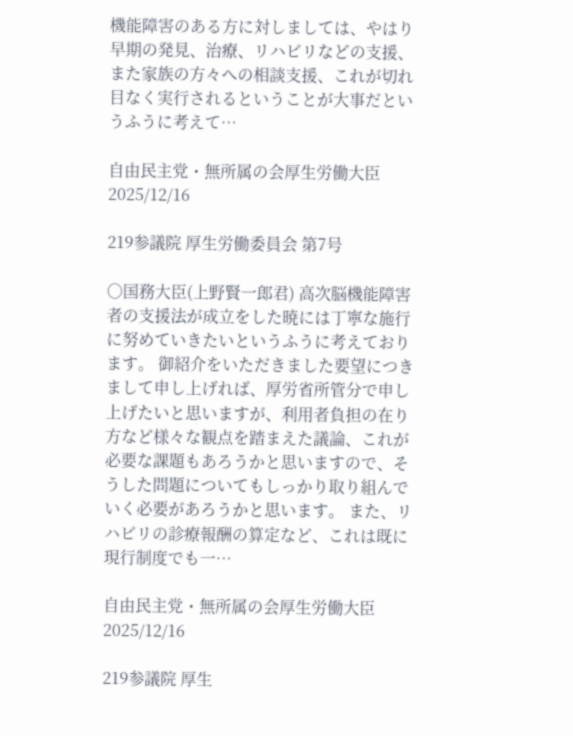機能障害のある方に対しましては、やはり早期の発見、治療、リハビリなどの支援、また家族の方々への相談支援、これが切れ目なく実行されるということが大事だというふうに考えて…

自由民主党・無所属の会厚生労働大臣2025/12/16

219参議院 厚生労働委員会 第7号

○国務大臣(上野賢一郎君) 高次脳機能障害者の支援法が成立をした暁には丁寧な施行に努めていきたいというふうに考えております。 御紹介をいただきました要望につきまして申し上げれば、厚労省所管分で申し上げたいと思いますが、利用者負担の在り方など様々な観点を踏まえた議論、これが必要な課題もあろうかと思いますので、そうした問題についてもしっかり取り組んでいく必要があろうかと思います。 また、リハビリの診療報酬の算定など、これは既に現行制度でも一…

自由民主党・無所属の会厚生労働大臣2025/12/16

219参議院 厚生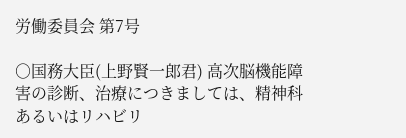労働委員会 第7号

○国務大臣(上野賢一郎君) 高次脳機能障害の診断、治療につきましては、精神科あるいはリハビリ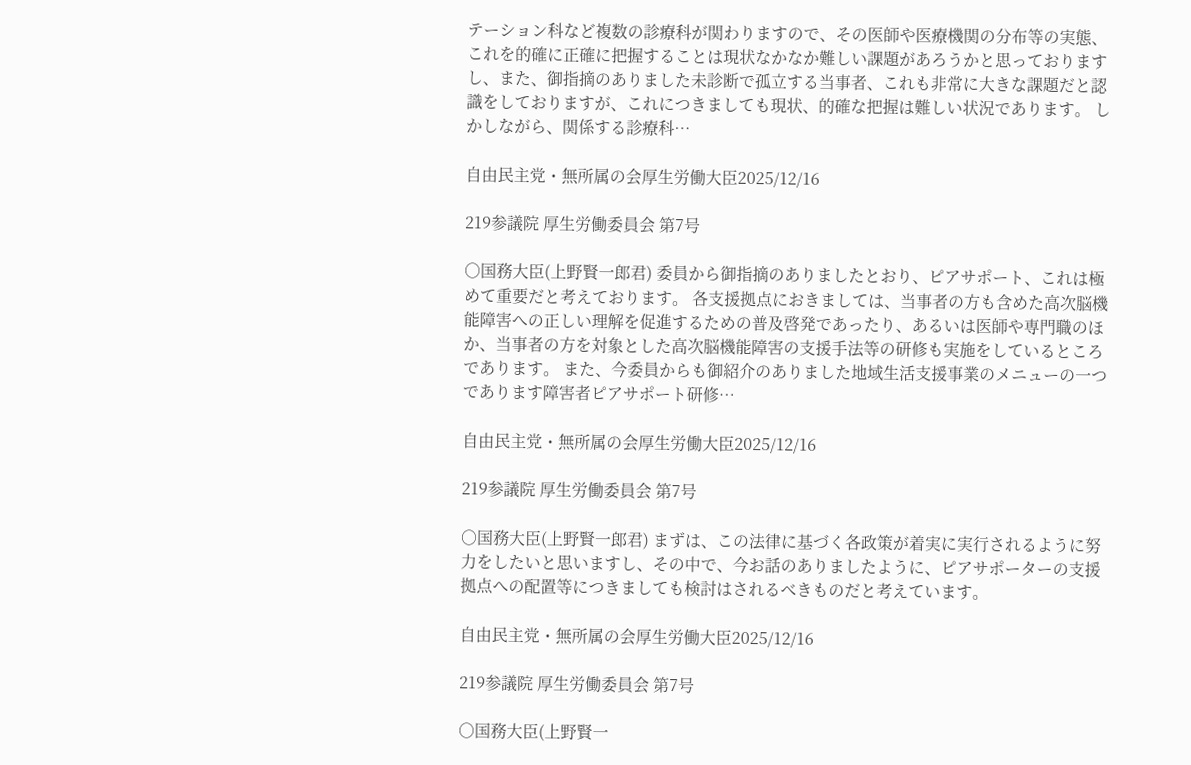テーション科など複数の診療科が関わりますので、その医師や医療機関の分布等の実態、これを的確に正確に把握することは現状なかなか難しい課題があろうかと思っておりますし、また、御指摘のありました未診断で孤立する当事者、これも非常に大きな課題だと認識をしておりますが、これにつきましても現状、的確な把握は難しい状況であります。 しかしながら、関係する診療科…

自由民主党・無所属の会厚生労働大臣2025/12/16

219参議院 厚生労働委員会 第7号

○国務大臣(上野賢一郎君) 委員から御指摘のありましたとおり、ピアサポート、これは極めて重要だと考えております。 各支援拠点におきましては、当事者の方も含めた高次脳機能障害への正しい理解を促進するための普及啓発であったり、あるいは医師や専門職のほか、当事者の方を対象とした高次脳機能障害の支援手法等の研修も実施をしているところであります。 また、今委員からも御紹介のありました地域生活支援事業のメニューの一つであります障害者ピアサポート研修…

自由民主党・無所属の会厚生労働大臣2025/12/16

219参議院 厚生労働委員会 第7号

○国務大臣(上野賢一郎君) まずは、この法律に基づく各政策が着実に実行されるように努力をしたいと思いますし、その中で、今お話のありましたように、ピアサポーターの支援拠点への配置等につきましても検討はされるべきものだと考えています。

自由民主党・無所属の会厚生労働大臣2025/12/16

219参議院 厚生労働委員会 第7号

○国務大臣(上野賢一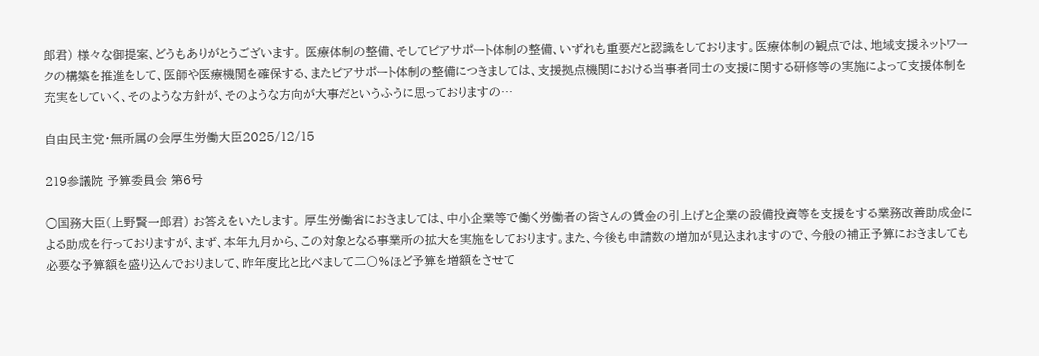郎君) 様々な御提案、どうもありがとうございます。 医療体制の整備、そしてピアサポート体制の整備、いずれも重要だと認識をしております。医療体制の観点では、地域支援ネットワークの構築を推進をして、医師や医療機関を確保する、またピアサポート体制の整備につきましては、支援拠点機関における当事者同士の支援に関する研修等の実施によって支援体制を充実をしていく、そのような方針が、そのような方向が大事だというふうに思っておりますの…

自由民主党・無所属の会厚生労働大臣2025/12/15

219参議院 予算委員会 第6号

○国務大臣(上野賢一郎君) お答えをいたします。 厚生労働省におきましては、中小企業等で働く労働者の皆さんの賃金の引上げと企業の設備投資等を支援をする業務改善助成金による助成を行っておりますが、まず、本年九月から、この対象となる事業所の拡大を実施をしております。また、今後も申請数の増加が見込まれますので、今般の補正予算におきましても必要な予算額を盛り込んでおりまして、昨年度比と比べまして二〇%ほど予算を増額をさせて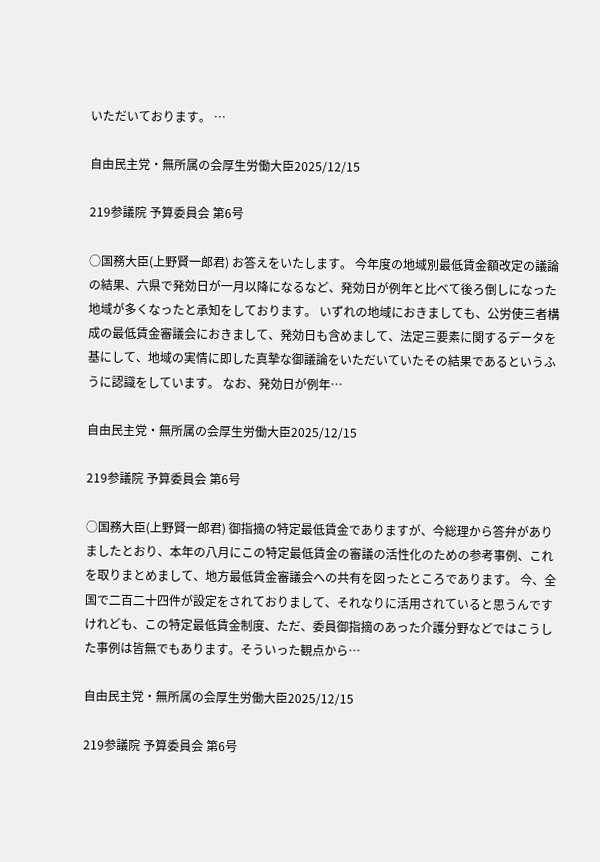いただいております。 …

自由民主党・無所属の会厚生労働大臣2025/12/15

219参議院 予算委員会 第6号

○国務大臣(上野賢一郎君) お答えをいたします。 今年度の地域別最低賃金額改定の議論の結果、六県で発効日が一月以降になるなど、発効日が例年と比べて後ろ倒しになった地域が多くなったと承知をしております。 いずれの地域におきましても、公労使三者構成の最低賃金審議会におきまして、発効日も含めまして、法定三要素に関するデータを基にして、地域の実情に即した真摯な御議論をいただいていたその結果であるというふうに認識をしています。 なお、発効日が例年…

自由民主党・無所属の会厚生労働大臣2025/12/15

219参議院 予算委員会 第6号

○国務大臣(上野賢一郎君) 御指摘の特定最低賃金でありますが、今総理から答弁がありましたとおり、本年の八月にこの特定最低賃金の審議の活性化のための参考事例、これを取りまとめまして、地方最低賃金審議会への共有を図ったところであります。 今、全国で二百二十四件が設定をされておりまして、それなりに活用されていると思うんですけれども、この特定最低賃金制度、ただ、委員御指摘のあった介護分野などではこうした事例は皆無でもあります。そういった観点から…

自由民主党・無所属の会厚生労働大臣2025/12/15

219参議院 予算委員会 第6号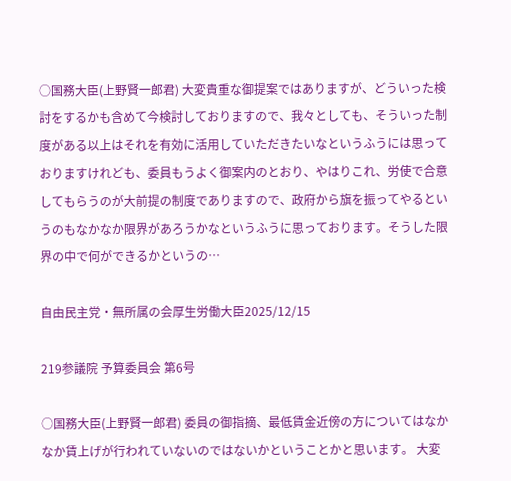○国務大臣(上野賢一郎君) 大変貴重な御提案ではありますが、どういった検討をするかも含めて今検討しておりますので、我々としても、そういった制度がある以上はそれを有効に活用していただきたいなというふうには思っておりますけれども、委員もうよく御案内のとおり、やはりこれ、労使で合意してもらうのが大前提の制度でありますので、政府から旗を振ってやるというのもなかなか限界があろうかなというふうに思っております。そうした限界の中で何ができるかというの…

自由民主党・無所属の会厚生労働大臣2025/12/15

219参議院 予算委員会 第6号

○国務大臣(上野賢一郎君) 委員の御指摘、最低賃金近傍の方についてはなかなか賃上げが行われていないのではないかということかと思います。 大変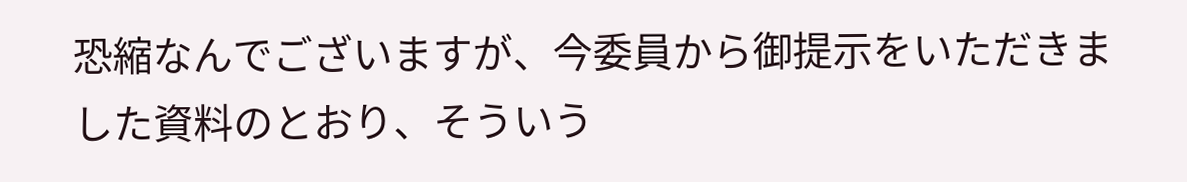恐縮なんでございますが、今委員から御提示をいただきました資料のとおり、そういう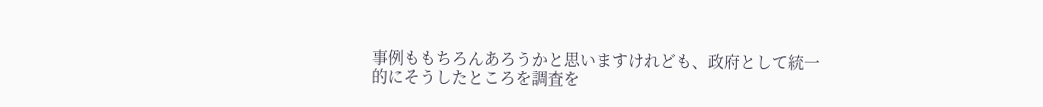事例ももちろんあろうかと思いますけれども、政府として統一的にそうしたところを調査を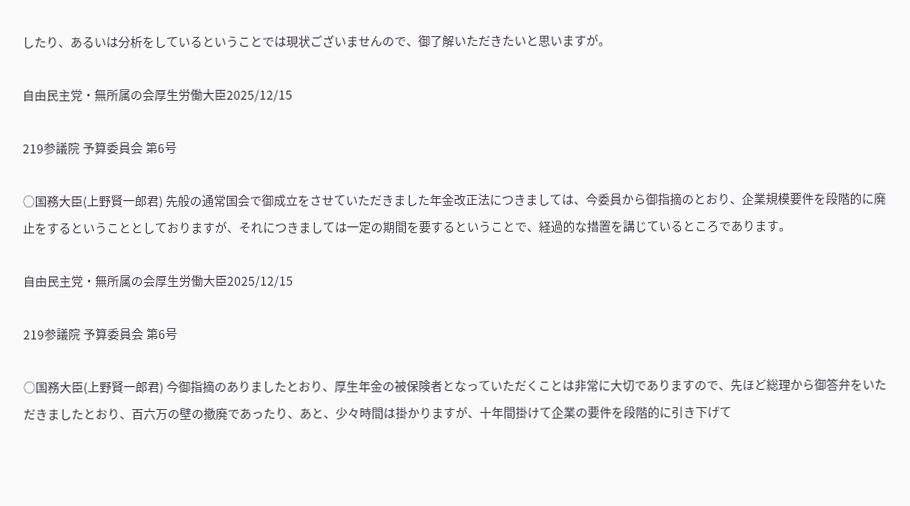したり、あるいは分析をしているということでは現状ございませんので、御了解いただきたいと思いますが。

自由民主党・無所属の会厚生労働大臣2025/12/15

219参議院 予算委員会 第6号

○国務大臣(上野賢一郎君) 先般の通常国会で御成立をさせていただきました年金改正法につきましては、今委員から御指摘のとおり、企業規模要件を段階的に廃止をするということとしておりますが、それにつきましては一定の期間を要するということで、経過的な措置を講じているところであります。

自由民主党・無所属の会厚生労働大臣2025/12/15

219参議院 予算委員会 第6号

○国務大臣(上野賢一郎君) 今御指摘のありましたとおり、厚生年金の被保険者となっていただくことは非常に大切でありますので、先ほど総理から御答弁をいただきましたとおり、百六万の壁の撤廃であったり、あと、少々時間は掛かりますが、十年間掛けて企業の要件を段階的に引き下げて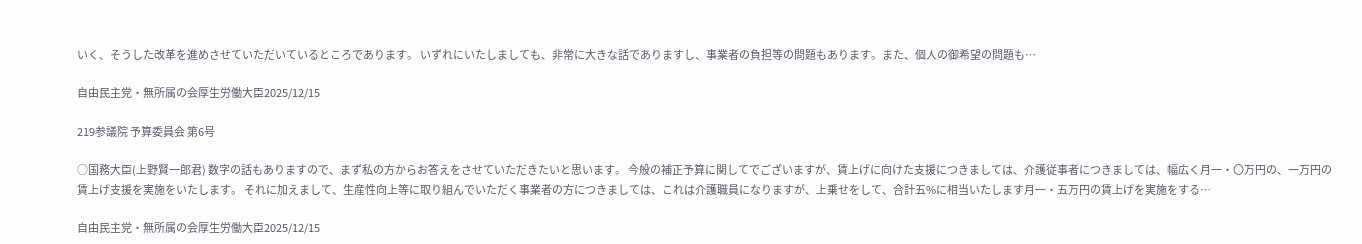いく、そうした改革を進めさせていただいているところであります。 いずれにいたしましても、非常に大きな話でありますし、事業者の負担等の問題もあります。また、個人の御希望の問題も…

自由民主党・無所属の会厚生労働大臣2025/12/15

219参議院 予算委員会 第6号

○国務大臣(上野賢一郎君) 数字の話もありますので、まず私の方からお答えをさせていただきたいと思います。 今般の補正予算に関してでございますが、賃上げに向けた支援につきましては、介護従事者につきましては、幅広く月一・〇万円の、一万円の賃上げ支援を実施をいたします。 それに加えまして、生産性向上等に取り組んでいただく事業者の方につきましては、これは介護職員になりますが、上乗せをして、合計五%に相当いたします月一・五万円の賃上げを実施をする…

自由民主党・無所属の会厚生労働大臣2025/12/15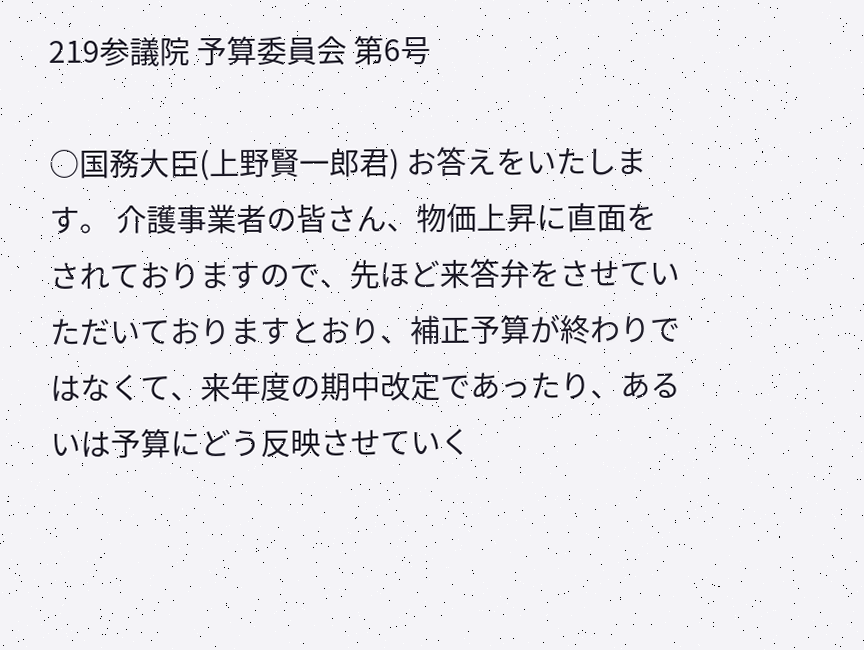219参議院 予算委員会 第6号

○国務大臣(上野賢一郎君) お答えをいたします。 介護事業者の皆さん、物価上昇に直面をされておりますので、先ほど来答弁をさせていただいておりますとおり、補正予算が終わりではなくて、来年度の期中改定であったり、あるいは予算にどう反映させていく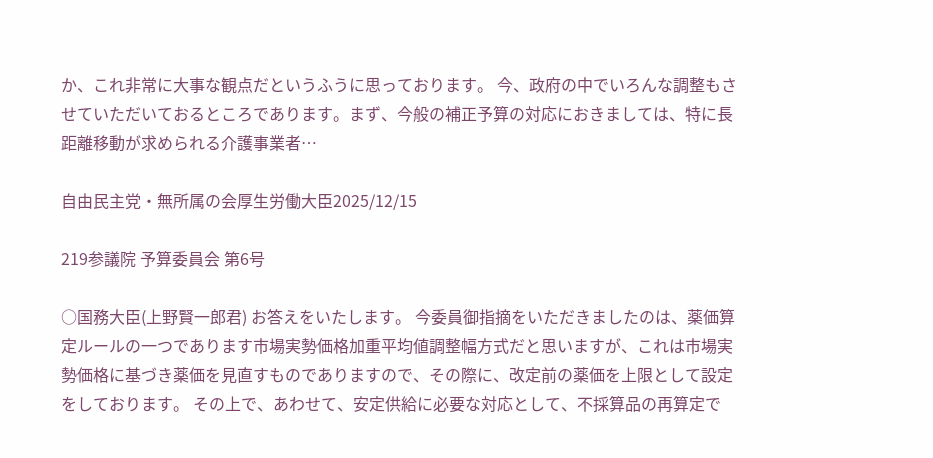か、これ非常に大事な観点だというふうに思っております。 今、政府の中でいろんな調整もさせていただいておるところであります。まず、今般の補正予算の対応におきましては、特に長距離移動が求められる介護事業者…

自由民主党・無所属の会厚生労働大臣2025/12/15

219参議院 予算委員会 第6号

○国務大臣(上野賢一郎君) お答えをいたします。 今委員御指摘をいただきましたのは、薬価算定ルールの一つであります市場実勢価格加重平均値調整幅方式だと思いますが、これは市場実勢価格に基づき薬価を見直すものでありますので、その際に、改定前の薬価を上限として設定をしております。 その上で、あわせて、安定供給に必要な対応として、不採算品の再算定で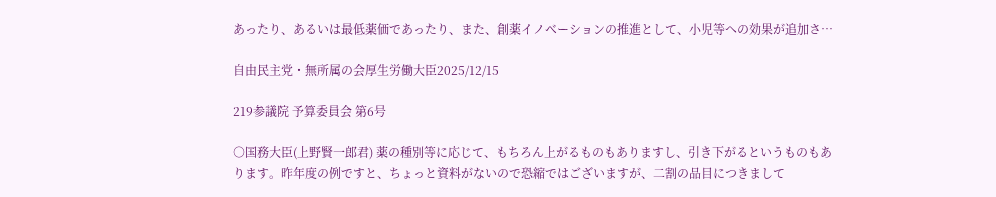あったり、あるいは最低薬価であったり、また、創薬イノベーションの推進として、小児等への効果が追加さ…

自由民主党・無所属の会厚生労働大臣2025/12/15

219参議院 予算委員会 第6号

○国務大臣(上野賢一郎君) 薬の種別等に応じて、もちろん上がるものもありますし、引き下がるというものもあります。昨年度の例ですと、ちょっと資料がないので恐縮ではございますが、二割の品目につきまして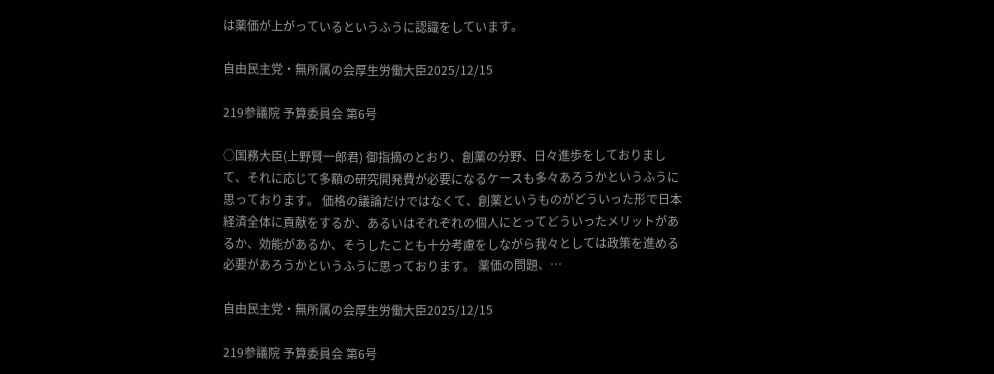は薬価が上がっているというふうに認識をしています。

自由民主党・無所属の会厚生労働大臣2025/12/15

219参議院 予算委員会 第6号

○国務大臣(上野賢一郎君) 御指摘のとおり、創薬の分野、日々進歩をしておりまして、それに応じて多額の研究開発費が必要になるケースも多々あろうかというふうに思っております。 価格の議論だけではなくて、創薬というものがどういった形で日本経済全体に貢献をするか、あるいはそれぞれの個人にとってどういったメリットがあるか、効能があるか、そうしたことも十分考慮をしながら我々としては政策を進める必要があろうかというふうに思っております。 薬価の問題、…

自由民主党・無所属の会厚生労働大臣2025/12/15

219参議院 予算委員会 第6号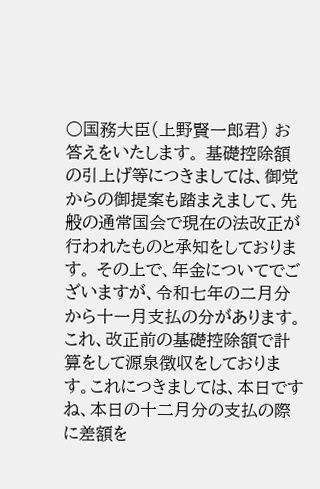○国務大臣(上野賢一郎君) お答えをいたします。 基礎控除額の引上げ等につきましては、御党からの御提案も踏まえまして、先般の通常国会で現在の法改正が行われたものと承知をしております。 その上で、年金についてでございますが、令和七年の二月分から十一月支払の分があります。これ、改正前の基礎控除額で計算をして源泉徴収をしております。これにつきましては、本日ですね、本日の十二月分の支払の際に差額を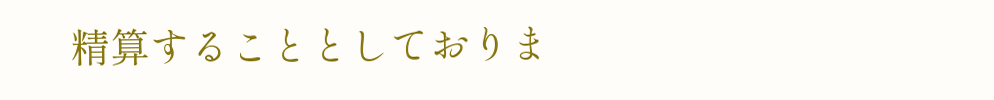精算することとしておりま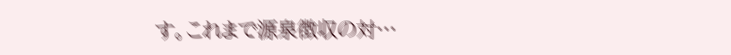す。これまで源泉徴収の対…